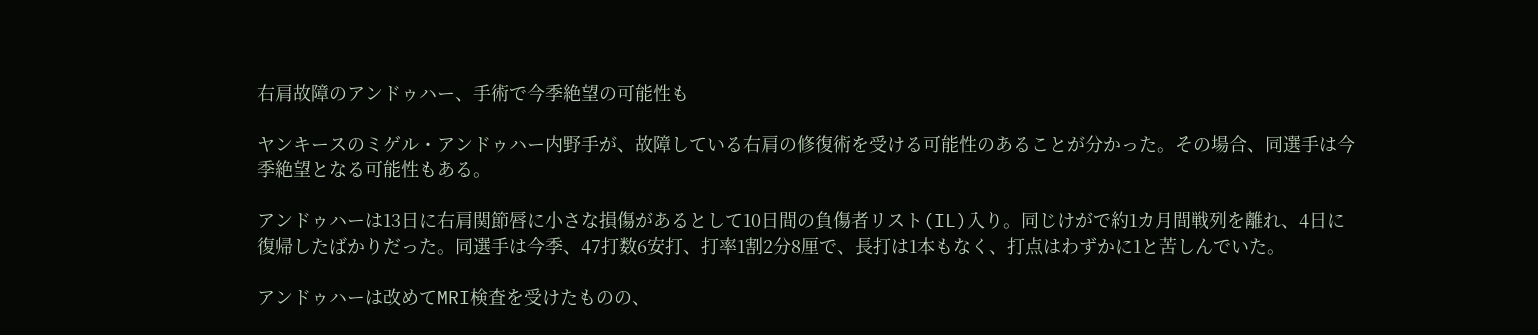右肩故障のアンドゥハー、手術で今季絶望の可能性も

ヤンキースのミゲル・アンドゥハー内野手が、故障している右肩の修復術を受ける可能性のあることが分かった。その場合、同選手は今季絶望となる可能性もある。

アンドゥハーは13日に右肩関節唇に小さな損傷があるとして10日間の負傷者リスト(IL)入り。同じけがで約1カ月間戦列を離れ、4日に復帰したばかりだった。同選手は今季、47打数6安打、打率1割2分8厘で、長打は1本もなく、打点はわずかに1と苦しんでいた。

アンドゥハーは改めてMRI検査を受けたものの、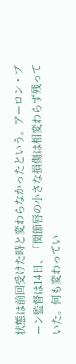状態は前回受けた時と変わらなかったという。アーロン・ブーン監督は14日、「関節唇の小さな損傷は相変わらず残っていた。何も変わってい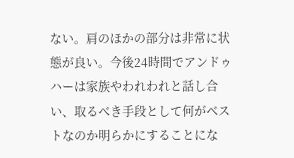ない。肩のほかの部分は非常に状態が良い。今後24時間でアンドゥハーは家族やわれわれと話し合い、取るべき手段として何がベストなのか明らかにすることにな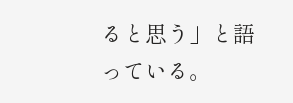ると思う」と語っている。